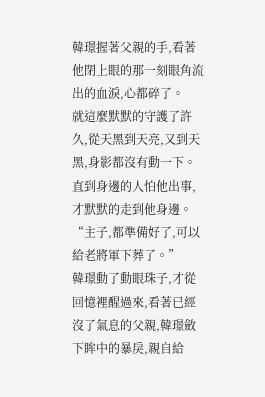韓璟握著父親的手,看著他閉上眼的那一刻眼角流出的血淚,心都碎了。
就這麼默默的守護了許久,從天黑到天亮,又到天黑,身影都沒有動一下。
直到身邊的人怕他出事,才默默的走到他身邊。
“主子,都準備好了,可以給老將軍下葬了。”
韓璟動了動眼珠子,才從回憶裡醒過來,看著已經沒了氣息的父親,韓璟斂下眸中的暴戾,親自給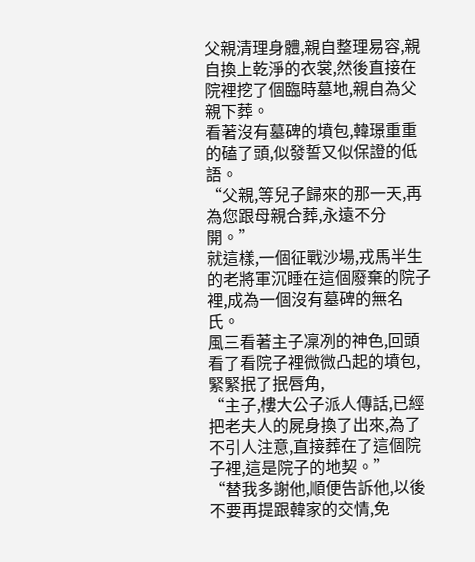父親清理身體,親自整理易容,親自換上乾淨的衣裳,然後直接在院裡挖了個臨時墓地,親自為父親下葬。
看著沒有墓碑的墳包,韓璟重重的磕了頭,似發誓又似保證的低語。
“父親,等兒子歸來的那一天,再為您跟母親合葬,永遠不分開。”
就這樣,一個征戰沙場,戎馬半生的老將軍沉睡在這個廢棄的院子裡,成為一個沒有墓碑的無名氏。
風三看著主子凜冽的神色,回頭看了看院子裡微微凸起的墳包,緊緊抿了抿唇角,
“主子,樓大公子派人傳話,已經把老夫人的屍身換了出來,為了不引人注意,直接葬在了這個院子裡,這是院子的地契。”
“替我多謝他,順便告訴他,以後不要再提跟韓家的交情,免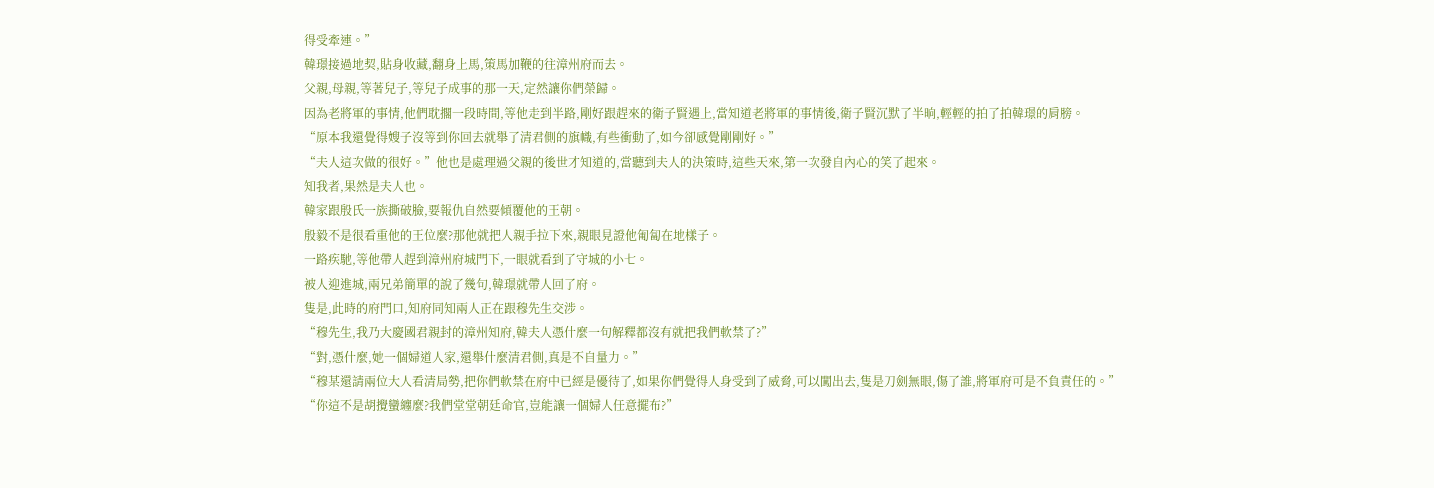得受牽連。”
韓璟接過地契,貼身收藏,翻身上馬,策馬加鞭的往漳州府而去。
父親,母親,等著兒子,等兒子成事的那一天,定然讓你們榮歸。
因為老將軍的事情,他們耽擱一段時間,等他走到半路,剛好跟趕來的衛子賢遇上,當知道老將軍的事情後,衛子賢沉默了半晌,輕輕的拍了拍韓璟的肩膀。
“原本我還覺得嫂子沒等到你回去就舉了清君側的旗幟,有些衝動了,如今卻感覺剛剛好。”
“夫人這次做的很好。”他也是處理過父親的後世才知道的,當聽到夫人的決策時,這些天來,第一次發自內心的笑了起來。
知我者,果然是夫人也。
韓家跟殷氏一族撕破臉,要報仇自然要傾覆他的王朝。
殷毅不是很看重他的王位麼?那他就把人親手拉下來,親眼見證他匍匐在地樣子。
一路疾馳,等他帶人趕到漳州府城門下,一眼就看到了守城的小七。
被人迎進城,兩兄弟簡單的說了幾句,韓璟就帶人回了府。
隻是,此時的府門口,知府同知兩人正在跟穆先生交涉。
“穆先生,我乃大慶國君親封的漳州知府,韓夫人憑什麼一句解釋都沒有就把我們軟禁了?”
“對,憑什麼,她一個婦道人家,還舉什麼清君側,真是不自量力。”
“穆某還請兩位大人看清局勢,把你們軟禁在府中已經是優待了,如果你們覺得人身受到了威脅,可以闖出去,隻是刀劍無眼,傷了誰,將軍府可是不負責任的。”
“你這不是胡攪蠻纏麼?我們堂堂朝廷命官,豈能讓一個婦人任意擺布?”